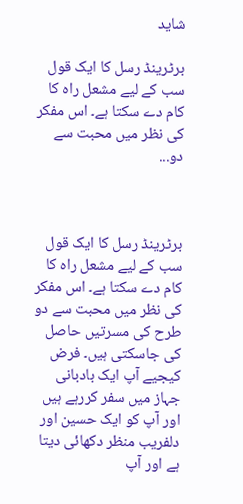شاید

برٹرینڈ رسل کا ایک قول سب کے لیے مشعل راہ کا کام دے سکتا ہے۔ اس مفکر کی نظر میں محبت سے دو...



برٹرینڈ رسل کا ایک قول سب کے لیے مشعل راہ کا کام دے سکتا ہے۔ اس مفکر کی نظر میں محبت سے دو طرح کی مسرتیں حاصل کی جاسکتی ہیں۔ فرض کیجیے آپ ایک بادبانی جہاز میں سفر کررہے ہیں اور آپ کو ایک حسین اور دلفریب منظر دکھائی دیتا ہے اور آپ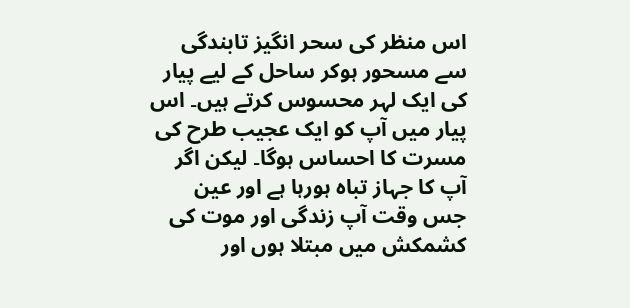اس منظر کی سحر انگیز تابندگی سے مسحور ہوکر ساحل کے لیے پیار کی ایک لہر محسوس کرتے ہیں۔ اس پیار میں آپ کو ایک عجیب طرح کی مسرت کا احساس ہوگا۔ لیکن اگر آپ کا جہاز تباہ ہورہا ہے اور عین جس وقت آپ زندگی اور موت کی کشمکش میں مبتلا ہوں اور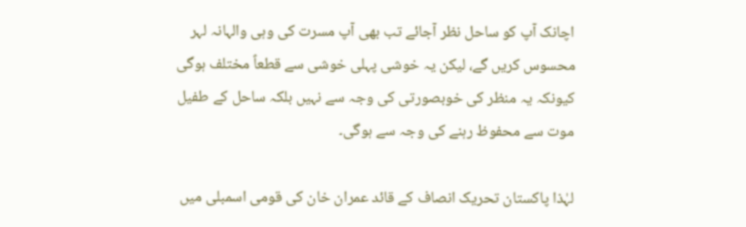اچانک آپ کو ساحل نظر آجائے تب بھی آپ مسرت کی وہی والہانہ لہر محسوس کریں گے، لیکن یہ خوشی پہلی خوشی سے قطعاً مختلف ہوگی کیونکہ یہ منظر کی خوبصورتی کی وجہ سے نہیں بلکہ ساحل کے طفیل موت سے محفوظ رہنے کی وجہ سے ہوگی۔

لہٰذا پاکستان تحریک انصاف کے قائد عمران خان کی قومی اسمبلی میں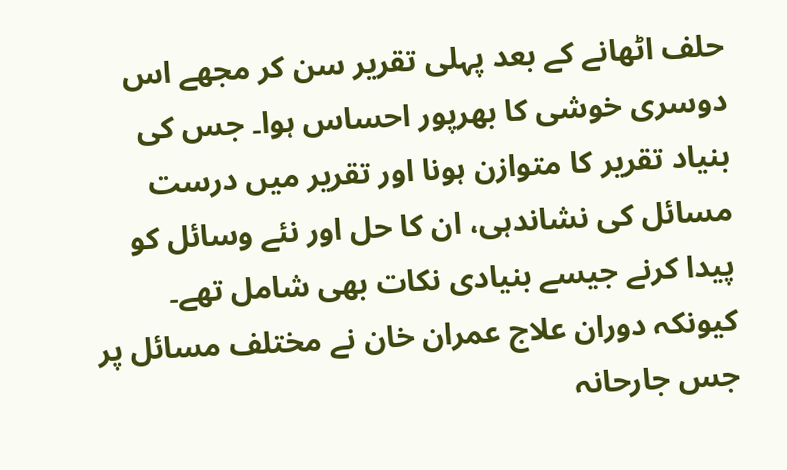حلف اٹھانے کے بعد پہلی تقریر سن کر مجھے اس دوسری خوشی کا بھرپور احساس ہوا۔ جس کی بنیاد تقریر کا متوازن ہونا اور تقریر میں درست مسائل کی نشاندہی، ان کا حل اور نئے وسائل کو پیدا کرنے جیسے بنیادی نکات بھی شامل تھے۔ کیونکہ دوران علاج عمران خان نے مختلف مسائل پر جس جارحانہ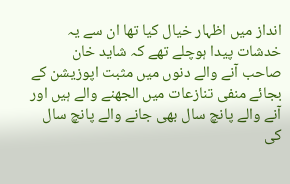انداز میں اظہار خیال کیا تھا ان سے یہ خدشات پیدا ہوچلے تھے کہ شاید خان صاحب آنے والے دنوں میں مثبت اپوزیشن کے بجائے منفی تنازعات میں الجھنے والے ہیں اور آنے والے پانچ سال بھی جانے والے پانچ سال کی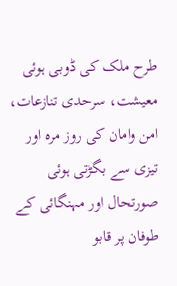طرح ملک کی ڈوبی ہوئی معیشت، سرحدی تنازعات، امن وامان کی روز مرہ اور تیزی سے بگڑتی ہوئی صورتحال اور مہنگائی کے طوفان پر قابو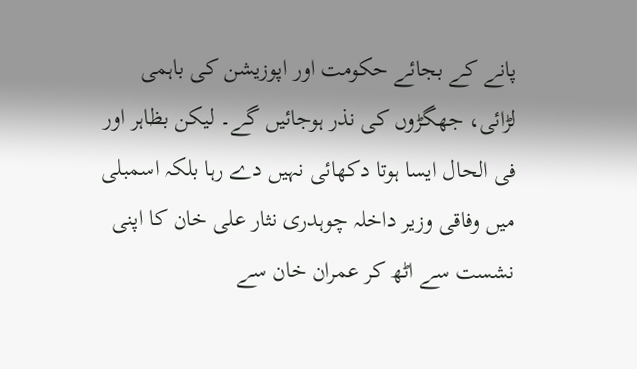پانے کے بجائے حکومت اور اپوزیشن کی باہمی لڑائی، جھگڑوں کی نذر ہوجائیں گے۔ لیکن بظاہر اور فی الحال ایسا ہوتا دکھائی نہیں دے رہا بلکہ اسمبلی میں وفاقی وزیر داخلہ چوہدری نثار علی خان کا اپنی نشست سے اٹھ کر عمران خان سے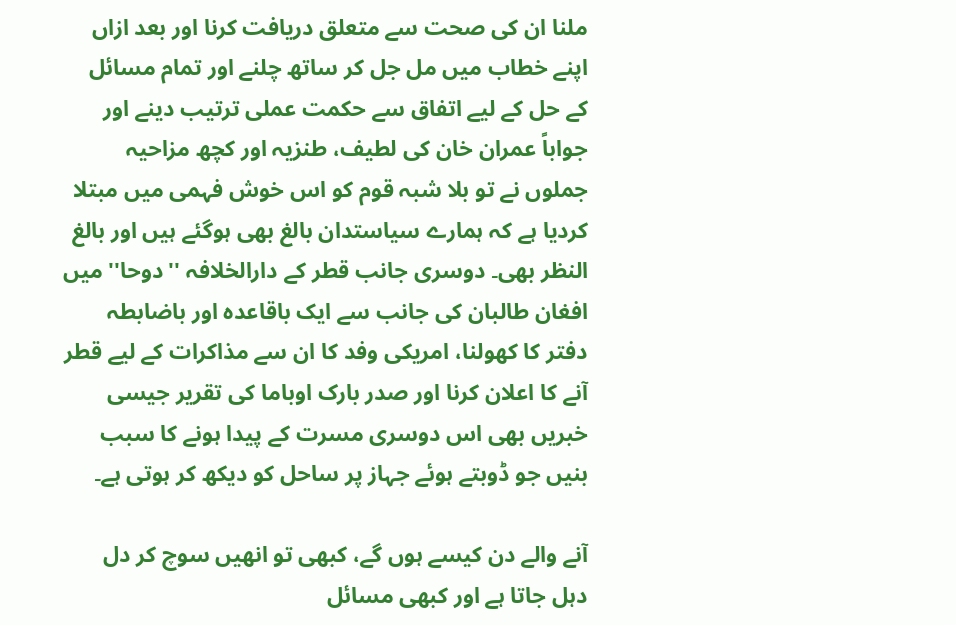ملنا ان کی صحت سے متعلق دریافت کرنا اور بعد ازاں اپنے خطاب میں مل جل کر ساتھ چلنے اور تمام مسائل کے حل کے لیے اتفاق سے حکمت عملی ترتیب دینے اور جواباً عمران خان کی لطیف، طنزیہ اور کچھ مزاحیہ جملوں نے تو بلا شبہ قوم کو اس خوش فہمی میں مبتلا کردیا ہے کہ ہمارے سیاستدان بالغ بھی ہوگئے ہیں اور بالغ النظر بھی۔ دوسری جانب قطر کے دارالخلافہ ''دوحا'' میں افغان طالبان کی جانب سے ایک باقاعدہ اور باضابطہ دفتر کا کھولنا، امریکی وفد کا ان سے مذاکرات کے لیے قطر آنے کا اعلان کرنا اور صدر بارک اوباما کی تقریر جیسی خبریں بھی اس دوسری مسرت کے پیدا ہونے کا سبب بنیں جو ڈوبتے ہوئے جہاز پر ساحل کو دیکھ کر ہوتی ہے۔

آنے والے دن کیسے ہوں گے، کبھی تو انھیں سوچ کر دل دہل جاتا ہے اور کبھی مسائل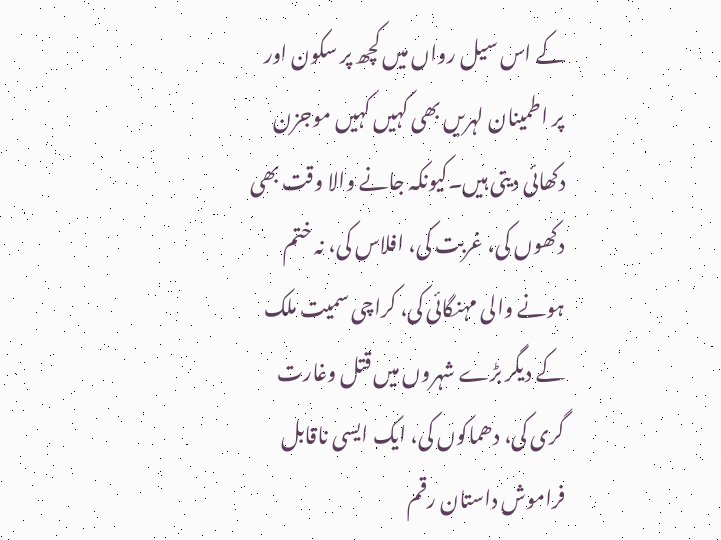کے اس سیل رواں میں کچھ پر سکون اور پر اطمینان لہریں بھی کہیں کہیں موجزن دکھائی دیتی ہیں۔کیونکہ جانے والا وقت بھی دکھوں کی، غربت کی، افلاس کی، نہ ختم ہونے والی مہنگائی کی، کراچی سمیت ملک کے دیگر بڑے شہروں میں قتل وغارت گری کی، دھماکوں کی، ایک ایسی ناقابل فراموش داستان رقم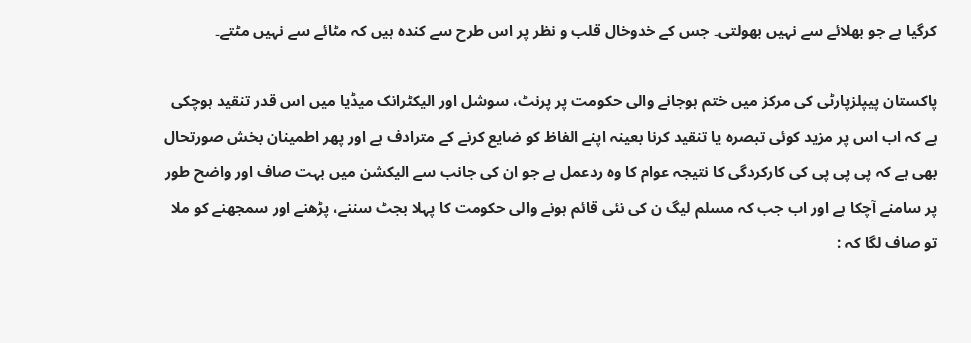کرگیا ہے جو بھلائے سے نہیں بھولتی۔ جس کے خدوخال قلب و نظر پر اس طرح سے کندہ ہیں کہ مٹائے سے نہیں مٹتے۔

پاکستان پیپلزپارٹی کی مرکز میں ختم ہوجانے والی حکومت پر پرنٹ، سوشل اور الیکٹرانک میڈیا میں اس قدر تنقید ہوچکی ہے کہ اب اس پر مزید کوئی تبصرہ یا تنقید کرنا بعینہ اپنے الفاظ کو ضایع کرنے کے مترادف ہے اور پھر اطمینان بخش صورتحال بھی ہے کہ پی پی پی کی کارکردگی کا نتیجہ عوام کا وہ ردعمل ہے جو ان کی جانب سے الیکشن میں بہت صاف اور واضح طور پر سامنے آچکا ہے اور اب جب کہ مسلم لیگ ن کی نئی قائم ہونے والی حکومت کا پہلا بجٹ سننے، پڑھنے اور سمجھنے کو ملا تو صاف لگا کہ :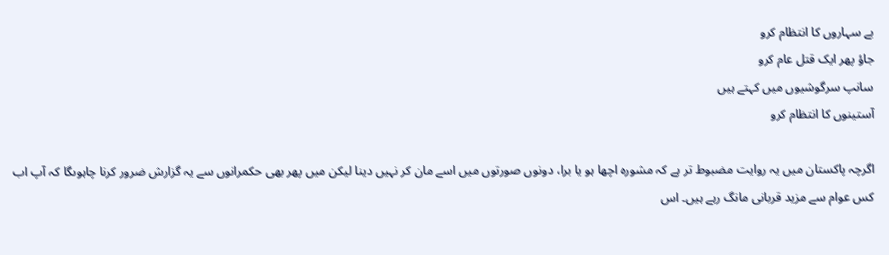بے سہاروں کا انتظام کرو
جاؤ پھر ایک قتل عام کرو
سانپ سرگوشیوں میں کہتے ہیں
آستینوں کا انتظام کرو

اگرچہ پاکستان میں یہ روایت مضبوط تر ہے کہ مشورہ اچھا ہو یا برا، دونوں صورتوں میں اسے مان کر نہیں دینا لیکن میں پھر بھی حکمرانوں سے یہ گزارش ضرور کرنا چاہوںگا کہ آپ اب کس عوام سے مزید قربانی مانگ رہے ہیں۔ اس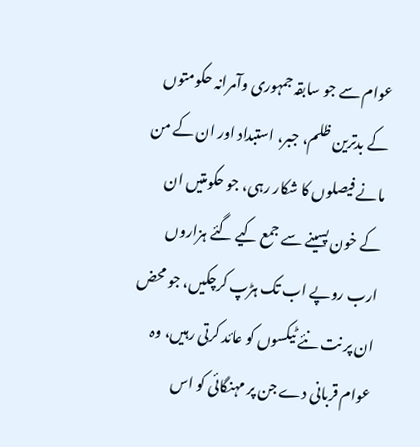عوام سے جو سابقہ جمہوری وآمرانہ حکومتوں کے بدترین ظلم، جبر، استبداد اور ان کے من مانے فیصلوں کا شکار رہی، جو حکومتیں ان کے خون پسینے سے جمع کیے گئے ہزاروں ارب روپے اب تک ہڑپ کرچکیں، جو محض ان پر نت نئے ٹیکسوں کو عائد کرتی رہیں، وہ عوام قربانی دے جن پر مہنگائی کو اس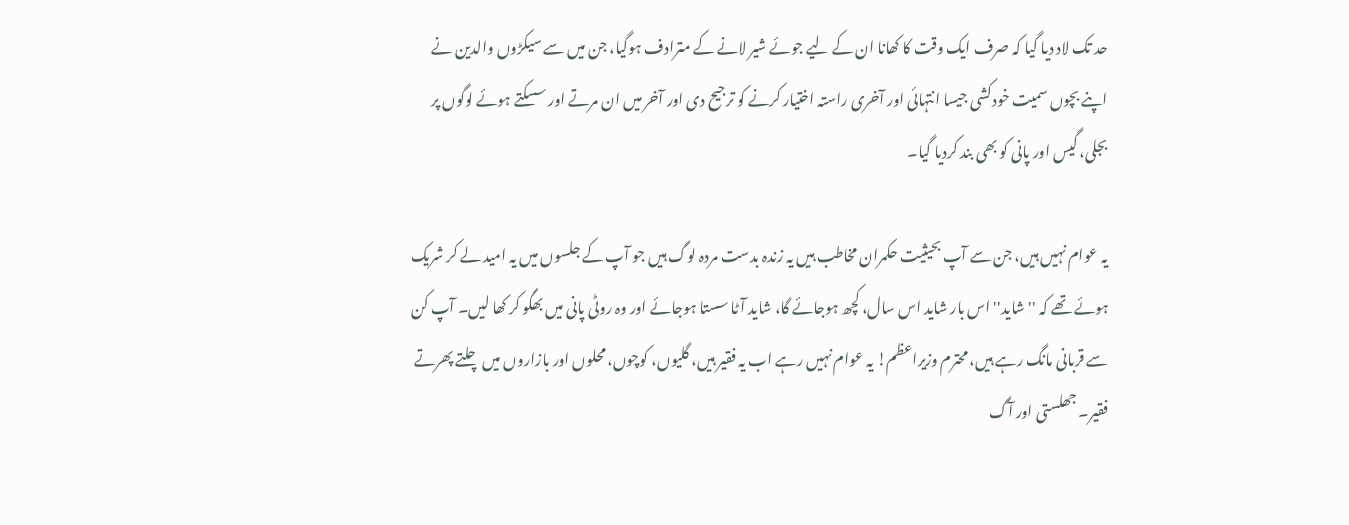حد تک لاد دیا گیا کہ صرف ایک وقت کا کھانا ان کے لیے جوئے شیر لانے کے مترادف ہوگیا، جن میں سے سیکڑوں والدین نے اپنے بچوں سمیت خودکشی جیسا انتہائی اور آخری راستہ اختیار کرنے کو ترجیح دی اور آخر میں ان مرتے اور سسکتے ہوئے لوگوں پر بجلی، گیس اور پانی کو بھی بند کردیا گیا۔

یہ عوام نہیں ہیں، جن سے آپ بحیثیت حکمران مخاطب ہیں یہ زندہ بدست مردہ لوگ ہیں جو آپ کے جلسوں میں یہ امید لے کر شریک ہوئے تھے کہ ''شاید'' اس بار شاید اس سال، کچھ ہوجائے گا، شاید آٹا سستا ہوجائے اور وہ روٹی پانی میں بھگو کر کھا لیں۔ آپ کن سے قربانی مانگ رہے ہیں، محترم وزیراعظم! یہ عوام نہیں رہے اب یہ فقیر ہیں، گلیوں، کوچوں، محلوں اور بازاروں میں چلتے پھرتے فقیر۔ جھلستی اور آگ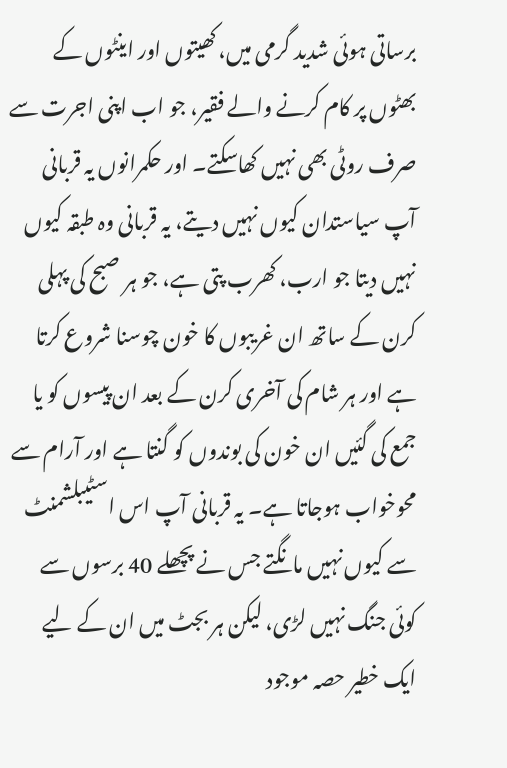برساتی ہوئی شدید گرمی میں، کھیتوں اور اینٹوں کے بھٹوں پر کام کرنے والے فقیر، جو اب اپنی اجرت سے صرف روٹی بھی نہیں کھاسکتے۔ اور حکمرانوں یہ قربانی آپ سیاستدان کیوں نہیں دیتے، یہ قربانی وہ طبقہ کیوں نہیں دیتا جو ارب، کھرب پتی ہے، جو ہر صبح کی پہلی کرن کے ساتھ ان غریبوں کا خون چوسنا شروع کرتا ہے اور ہر شام کی آخری کرن کے بعد ان پیسوں کو یا جمع کی گئیں ان خون کی بوندوں کو گنتا ہے اور آرام سے محوخواب ہوجاتا ہے۔ یہ قربانی آپ اس اسٹیبلشمنٹ سے کیوں نہیں مانگتے جس نے پچھلے 40 برسوں سے کوئی جنگ نہیں لڑی، لیکن ہر بجٹ میں ان کے لیے ایک خطیر حصہ موجود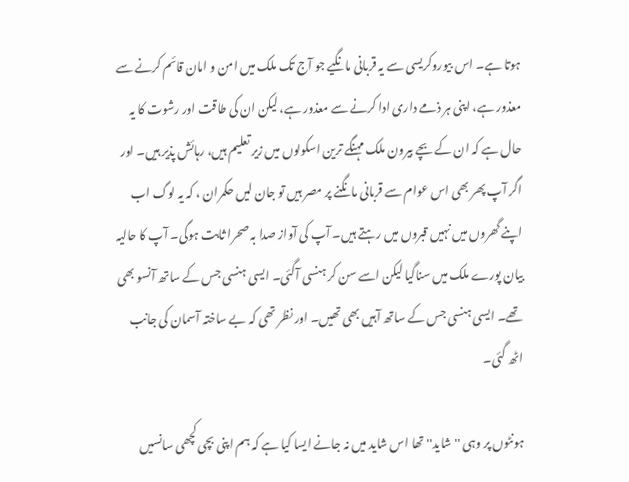ہوتا ہے۔ اس بیوروکریسی سے یہ قربانی مانگیے جو آج تک ملک میں امن و امان قائم کرنے سے معذور ہے، اپنی ہر ذمے داری ادا کرنے سے معذور ہے، لیکن ان کی طاقت اور رشوت کا یہ حال ہے کہ ان کے بچے بیرون ملک مہنگے ترین اسکولوں میں زیر تعلیم ہیں، رہائش پذیر ہیں۔ اور اگر آپ پھر بھی اس عوام سے قربانی مانگنے پر مصر ہیں تو جان لیں حکمران ، کہ یہ لوگ اب اپنے گھروں میں نہیں قبروں میں رہتے ہیں۔ آپ کی آواز صدا بہ صحرا ثابت ہوگی۔ آپ کا حالیہ بیان پورے ملک میں سناگیا لیکن اسے سن کر ہنسی آگئی۔ ایسی ہنسی جس کے ساتھ آنسو بھی تھے۔ ایسی ہنسی جس کے ساتھ آہیں بھی تھیں۔ اور نظر تھی کہ بے ساختہ آسمان کی جانب اٹھ گئی۔

ہونٹوں پر وہی ''شاید'' تھا اس شاید میں نہ جانے ایسا کیا ہے کہ ہم اپنی بچی کچھی سانسیں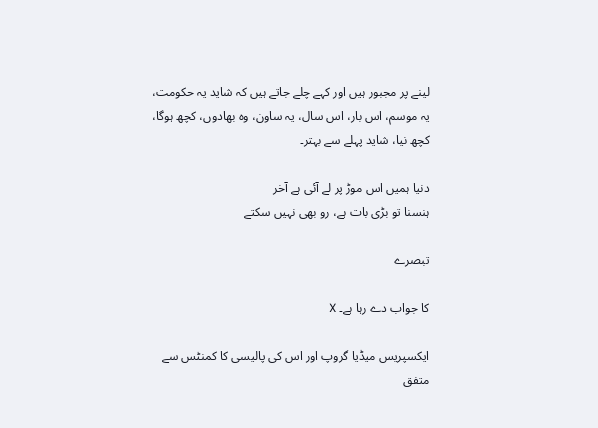لینے پر مجبور ہیں اور کہے چلے جاتے ہیں کہ شاید یہ حکومت، یہ موسم، اس بار، اس سال، یہ ساون، وہ بھادوں، کچھ ہوگا، کچھ نیا، شاید پہلے سے بہتر۔

دنیا ہمیں اس موڑ پر لے آئی ہے آخر
ہنسنا تو بڑی بات ہے، رو بھی نہیں سکتے

تبصرے

کا جواب دے رہا ہے۔ X

ایکسپریس میڈیا گروپ اور اس کی پالیسی کا کمنٹس سے متفق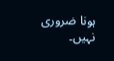ہونا ضروری نہیں۔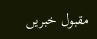مقبول خبریں